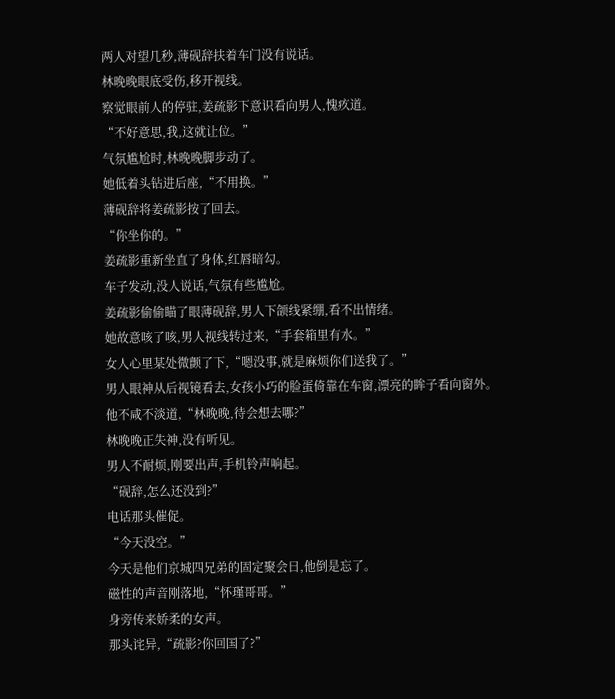两人对望几秒,薄砚辞扶着车门没有说话。
林晚晚眼底受伤,移开视线。
察觉眼前人的停驻,姜疏影下意识看向男人,愧疚道。
“不好意思,我,这就让位。”
气氛尴尬时,林晚晚脚步动了。
她低着头钻进后座,“不用换。”
薄砚辞将姜疏影按了回去。
“你坐你的。”
姜疏影重新坐直了身体,红唇暗勾。
车子发动,没人说话,气氛有些尴尬。
姜疏影偷偷瞄了眼薄砚辞,男人下颌线紧绷,看不出情绪。
她故意咳了咳,男人视线转过来,“手套箱里有水。”
女人心里某处微颤了下,“嗯没事,就是麻烦你们送我了。”
男人眼神从后视镜看去,女孩小巧的脸蛋倚靠在车窗,漂亮的眸子看向窗外。
他不咸不淡道,“林晚晚,待会想去哪?”
林晚晚正失神,没有听见。
男人不耐烦,刚要出声,手机铃声响起。
“砚辞,怎么还没到?”
电话那头催促。
“今天没空。”
今天是他们京城四兄弟的固定聚会日,他倒是忘了。
磁性的声音刚落地,“怀瑾哥哥。”
身旁传来娇柔的女声。
那头诧异,“疏影?你回国了?”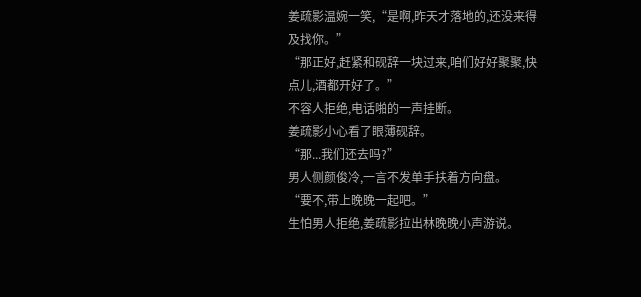姜疏影温婉一笑,“是啊,昨天才落地的,还没来得及找你。”
“那正好,赶紧和砚辞一块过来,咱们好好聚聚,快点儿,酒都开好了。”
不容人拒绝,电话啪的一声挂断。
姜疏影小心看了眼薄砚辞。
“那...我们还去吗?”
男人侧颜俊冷,一言不发单手扶着方向盘。
“要不,带上晚晚一起吧。”
生怕男人拒绝,姜疏影拉出林晚晚小声游说。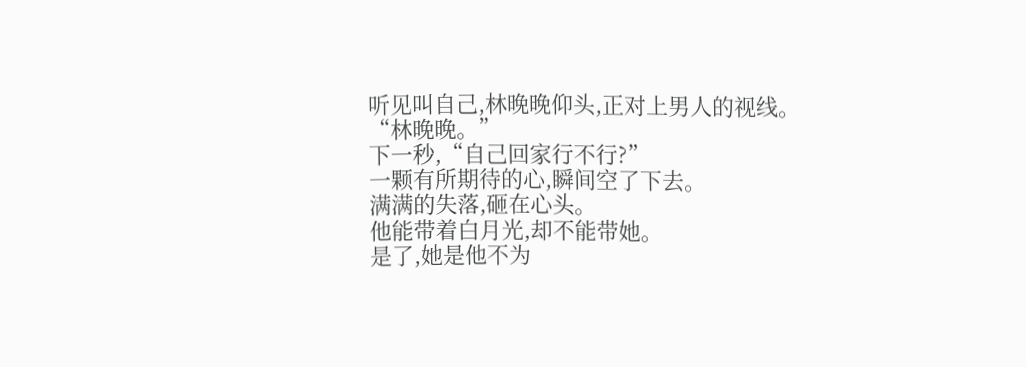听见叫自己,林晚晚仰头,正对上男人的视线。
“林晚晚。”
下一秒,“自己回家行不行?”
一颗有所期待的心,瞬间空了下去。
满满的失落,砸在心头。
他能带着白月光,却不能带她。
是了,她是他不为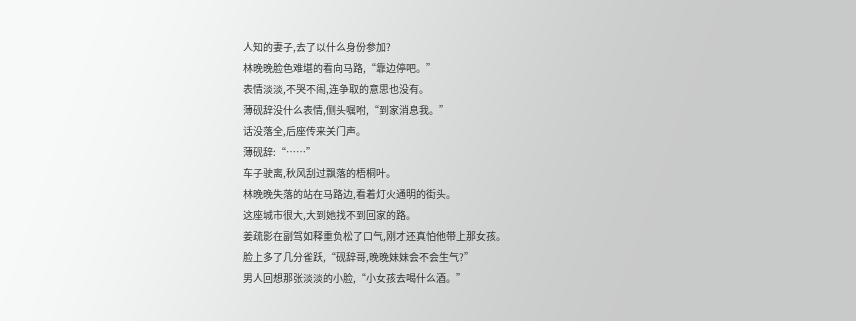人知的妻子,去了以什么身份参加?
林晚晚脸色难堪的看向马路,“靠边停吧。”
表情淡淡,不哭不闹,连争取的意思也没有。
薄砚辞没什么表情,侧头嘱咐,“到家消息我。”
话没落全,后座传来关门声。
薄砚辞:“……”
车子驶离,秋风刮过飘落的梧桐叶。
林晚晚失落的站在马路边,看着灯火通明的街头。
这座城市很大,大到她找不到回家的路。
姜疏影在副驾如释重负松了口气,刚才还真怕他带上那女孩。
脸上多了几分雀跃,“砚辞哥,晚晚妹妹会不会生气?”
男人回想那张淡淡的小脸,“小女孩去喝什么酒。”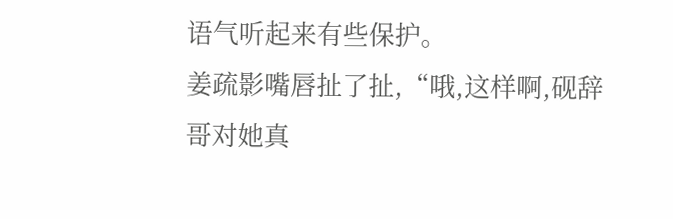语气听起来有些保护。
姜疏影嘴唇扯了扯,“哦,这样啊,砚辞哥对她真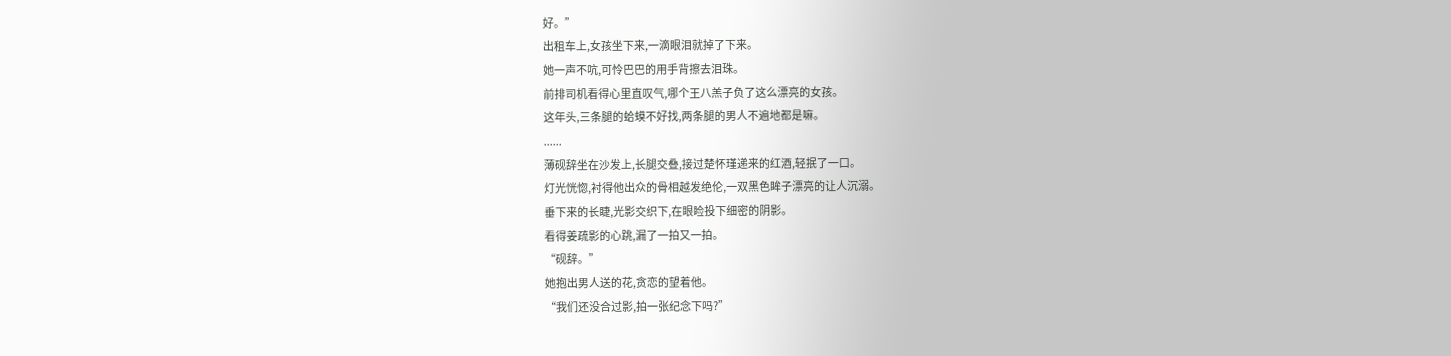好。”
出租车上,女孩坐下来,一滴眼泪就掉了下来。
她一声不吭,可怜巴巴的用手背擦去泪珠。
前排司机看得心里直叹气,哪个王八羔子负了这么漂亮的女孩。
这年头,三条腿的蛤蟆不好找,两条腿的男人不遍地都是嘛。
......
薄砚辞坐在沙发上,长腿交叠,接过楚怀瑾递来的红酒,轻抿了一口。
灯光恍惚,衬得他出众的骨相越发绝伦,一双黑色眸子漂亮的让人沉溺。
垂下来的长睫,光影交织下,在眼睑投下细密的阴影。
看得姜疏影的心跳,漏了一拍又一拍。
“砚辞。”
她抱出男人送的花,贪恋的望着他。
“我们还没合过影,拍一张纪念下吗?”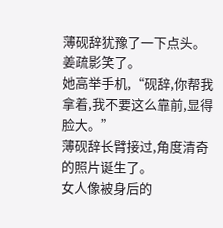薄砚辞犹豫了一下点头。
姜疏影笑了。
她高举手机,“砚辞,你帮我拿着,我不要这么靠前,显得脸大。”
薄砚辞长臂接过,角度清奇的照片诞生了。
女人像被身后的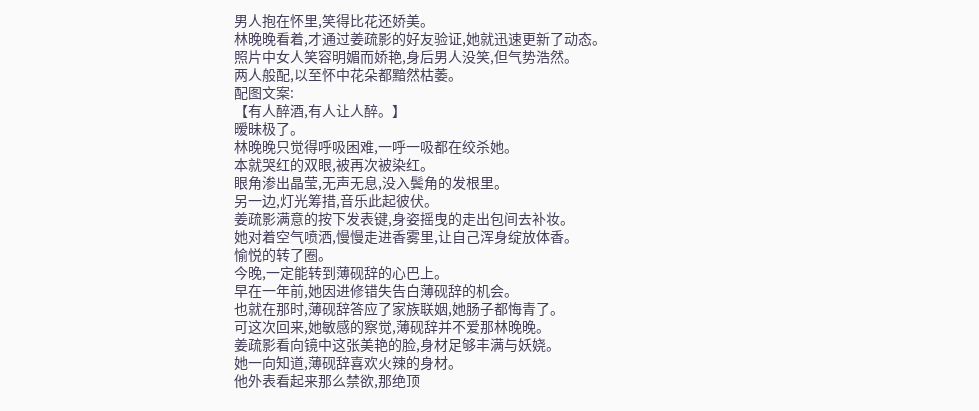男人抱在怀里,笑得比花还娇美。
林晚晚看着,才通过姜疏影的好友验证,她就迅速更新了动态。
照片中女人笑容明媚而娇艳,身后男人没笑,但气势浩然。
两人般配,以至怀中花朵都黯然枯萎。
配图文案:
【有人醉酒,有人让人醉。】
暧昧极了。
林晚晚只觉得呼吸困难,一呼一吸都在绞杀她。
本就哭红的双眼,被再次被染红。
眼角渗出晶莹,无声无息,没入鬓角的发根里。
另一边,灯光筹措,音乐此起彼伏。
姜疏影满意的按下发表键,身姿摇曳的走出包间去补妆。
她对着空气喷洒,慢慢走进香雾里,让自己浑身绽放体香。
愉悦的转了圈。
今晚,一定能转到薄砚辞的心巴上。
早在一年前,她因进修错失告白薄砚辞的机会。
也就在那时,薄砚辞答应了家族联姻,她肠子都悔青了。
可这次回来,她敏感的察觉,薄砚辞并不爱那林晚晚。
姜疏影看向镜中这张美艳的脸,身材足够丰满与妖娆。
她一向知道,薄砚辞喜欢火辣的身材。
他外表看起来那么禁欲,那绝顶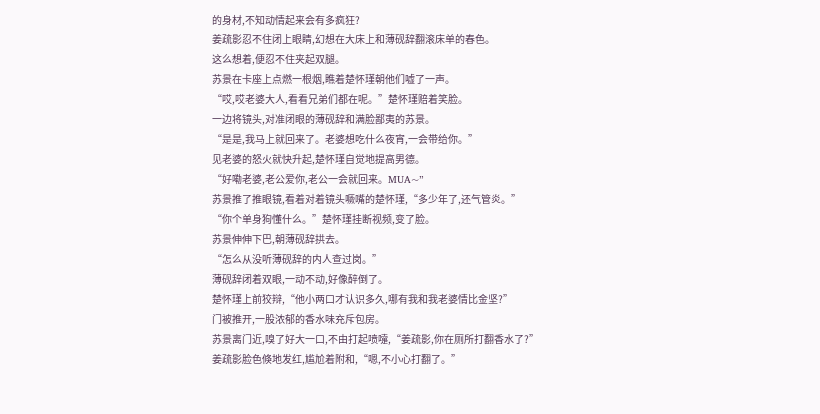的身材,不知动情起来会有多疯狂?
姜疏影忍不住闭上眼睛,幻想在大床上和薄砚辞翻滚床单的春色。
这么想着,便忍不住夹起双腿。
苏景在卡座上点燃一根烟,瞧着楚怀瑾朝他们嘘了一声。
“哎,哎老婆大人,看看兄弟们都在呢。”楚怀瑾赔着笑脸。
一边将镜头,对准闭眼的薄砚辞和满脸鄙夷的苏景。
“是是,我马上就回来了。老婆想吃什么夜宵,一会带给你。”
见老婆的怒火就快升起,楚怀瑾自觉地提高男德。
“好嘞老婆,老公爱你,老公一会就回来。MUA~”
苏景推了推眼镜,看着对着镜头噘嘴的楚怀瑾,“多少年了,还气管炎。”
“你个单身狗懂什么。”楚怀瑾挂断视频,变了脸。
苏景伸伸下巴,朝薄砚辞拱去。
“怎么从没听薄砚辞的内人查过岗。”
薄砚辞闭着双眼,一动不动,好像醉倒了。
楚怀瑾上前狡辩,“他小两口才认识多久,哪有我和我老婆情比金坚?”
门被推开,一股浓郁的香水味充斥包房。
苏景离门近,嗅了好大一口,不由打起喷嚏,“姜疏影,你在厕所打翻香水了?”
姜疏影脸色倏地发红,尴尬着附和,“嗯,不小心打翻了。”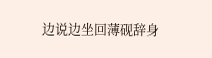边说边坐回薄砚辞身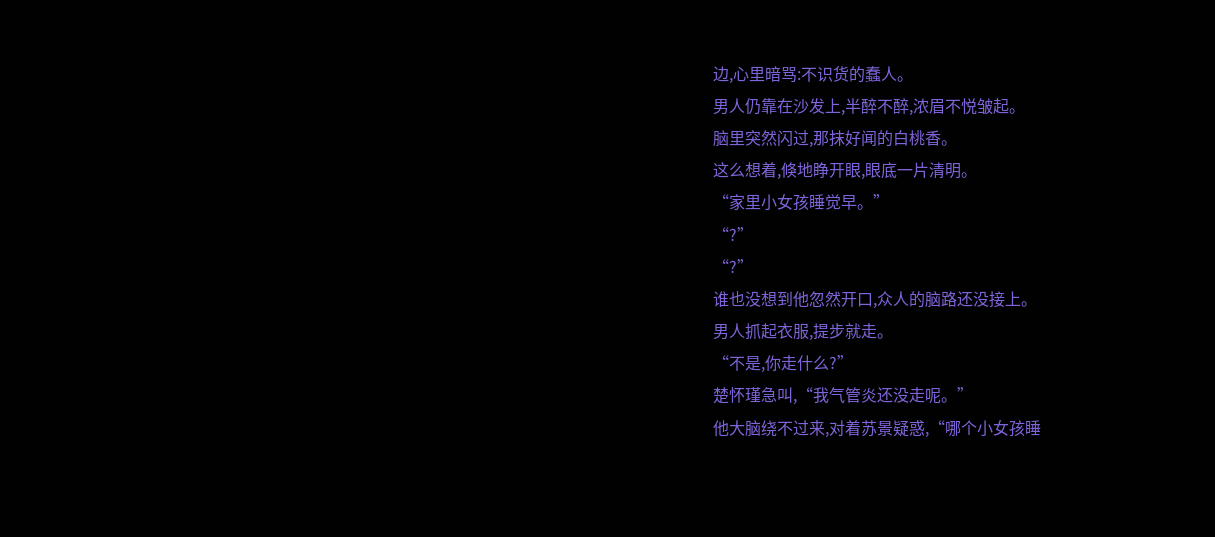边,心里暗骂:不识货的蠢人。
男人仍靠在沙发上,半醉不醉,浓眉不悦皱起。
脑里突然闪过,那抹好闻的白桃香。
这么想着,倏地睁开眼,眼底一片清明。
“家里小女孩睡觉早。”
“?”
“?”
谁也没想到他忽然开口,众人的脑路还没接上。
男人抓起衣服,提步就走。
“不是,你走什么?”
楚怀瑾急叫,“我气管炎还没走呢。”
他大脑绕不过来,对着苏景疑惑,“哪个小女孩睡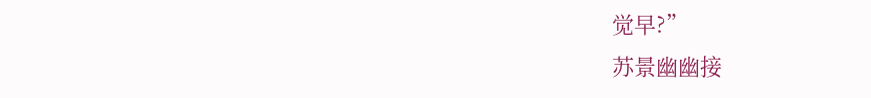觉早?”
苏景幽幽接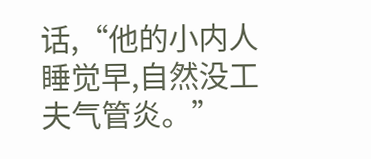话,“他的小内人睡觉早,自然没工夫气管炎。”